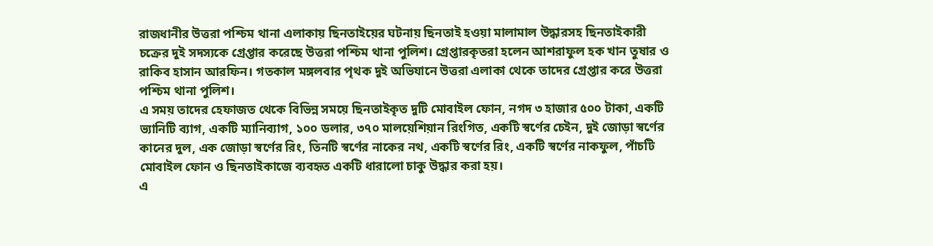রাজধানীর উত্তরা পশ্চিম থানা এলাকায় ছিনতাইয়ের ঘটনায় ছিনতাই হওয়া মালামাল উদ্ধারসহ ছিনতাইকারী চক্রের দুই সদস্যকে গ্রেপ্তার করেছে উত্তরা পশ্চিম থানা পুলিশ। গ্রেপ্তারকৃতরা হলেন আশরাফুল হক খান তুষার ও রাকিব হাসান আরফিন। গতকাল মঙ্গলবার পৃথক দুই অভিযানে উত্তরা এলাকা থেকে তাদের গ্রেপ্তার করে উত্তরা পশ্চিম থানা পুলিশ।
এ সময় তাদের হেফাজত থেকে বিভিন্ন সময়ে ছিনতাইকৃত দুটি মোবাইল ফোন, নগদ ৩ হাজার ৫০০ টাকা, একটি ভ্যানিটি ব্যাগ, একটি ম্যানিব্যাগ, ১০০ ডলার, ৩৭০ মালয়েশিয়ান রিংগিত, একটি স্বর্ণের চেইন, দুই জোড়া স্বর্ণের কানের দুল, এক জোড়া স্বর্ণের রিং, তিনটি স্বর্ণের নাকের নথ, একটি স্বর্ণের রিং, একটি স্বর্ণের নাকফুল, পাঁচটি মোবাইল ফোন ও ছিনতাইকাজে ব্যবহৃত একটি ধারালো চাকু উদ্ধার করা হয়।
এ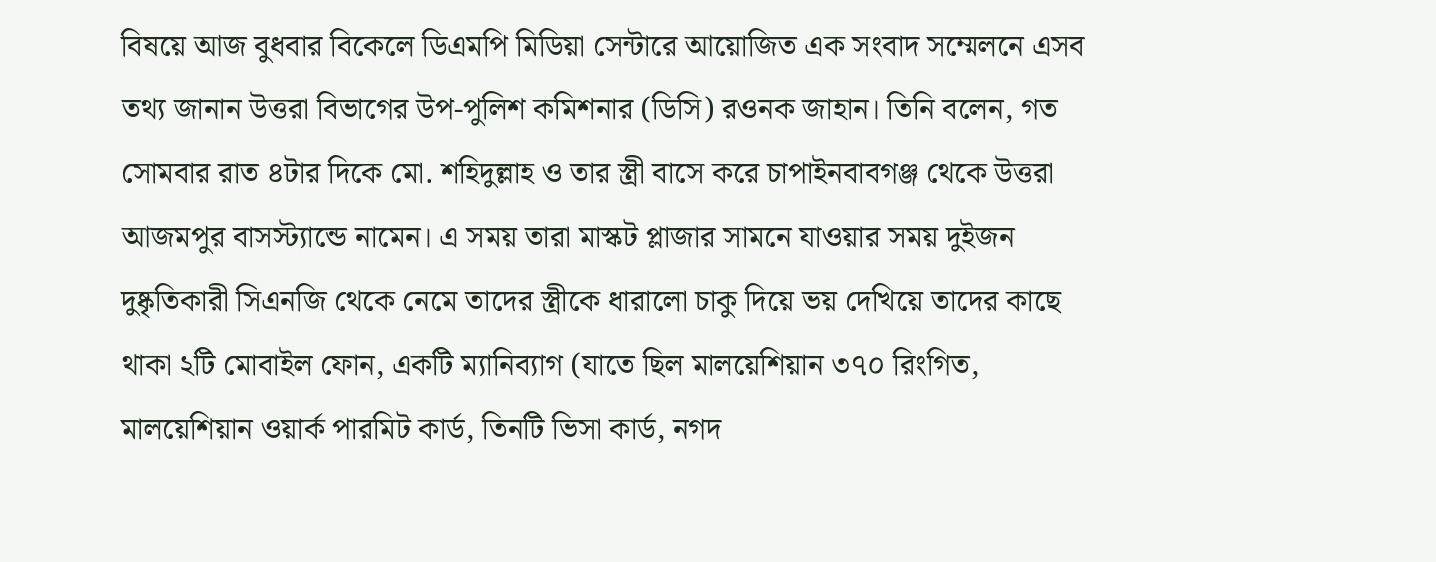বিষয়ে আজ বুধবার বিকেলে ডিএমপি মিডিয়া সেন্টারে আয়োজিত এক সংবাদ সম্মেলনে এসব তথ্য জানান উত্তরা বিভাগের উপ-পুলিশ কমিশনার (ডিসি) রওনক জাহান। তিনি বলেন, গত সোমবার রাত ৪টার দিকে মো. শহিদুল্লাহ ও তার স্ত্রী বাসে করে চাপাইনবাবগঞ্জ থেকে উত্তরা আজমপুর বাসস্ট্যান্ডে নামেন। এ সময় তারা মাস্কট প্লাজার সামনে যাওয়ার সময় দুইজন দুষ্কৃতিকারী সিএনজি থেকে নেমে তাদের স্ত্রীকে ধারালো চাকু দিয়ে ভয় দেখিয়ে তাদের কাছে থাকা ২টি মোবাইল ফোন, একটি ম্যানিব্যাগ (যাতে ছিল মালয়েশিয়ান ৩৭০ রিংগিত, মালয়েশিয়ান ওয়ার্ক পারমিট কার্ড, তিনটি ভিসা কার্ড, নগদ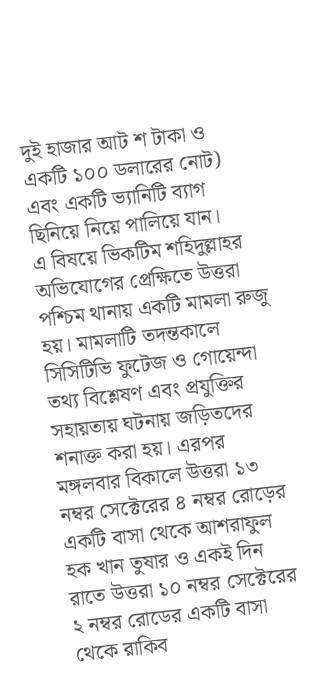দুই হাজার আট শ টাকা ও একটি ১০০ ডলারের নোট) এবং একটি ভ্যানিটি ব্যাগ ছিনিয়ে নিয়ে পালিয়ে যান।
এ বিষয়ে ভিকটিম শহিদুল্লাহর অভিযোগের প্রেক্ষিতে উত্তরা পশ্চিম থানায় একটি মামলা রুজু হয়। মামলাটি তদন্তকালে সিসিটিভি ফুটেজ ও গোয়েন্দা তথ্য বিশ্লেষণ এবং প্রযুক্তির সহায়তায় ঘটনায় জড়িতদের শনাক্ত করা হয়। এরপর মঙ্গলবার বিকালে উত্তরা ১৩ নম্বর সেক্টেরের ৪ নম্বর রোড়ের একটি বাসা থেকে আশরাফুল হক খান তুষার ও একই দিন রাতে উত্তরা ১০ নম্বর সেক্টেরের ২ নম্বর রোডের একটি বাসা থেকে রাকিব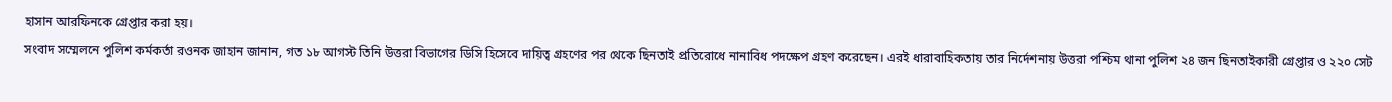হাসান আরফিনকে গ্রেপ্তার করা হয়।
সংবাদ সম্মেলনে পুলিশ কর্মকর্তা রওনক জাহান জানান, গত ১৮ আগস্ট তিনি উত্তরা বিভাগের ডিসি হিসেবে দায়িত্ব গ্রহণের পর থেকে ছিনতাই প্রতিরোধে নানাবিধ পদক্ষেপ গ্রহণ করেছেন। এরই ধারাবাহিকতায় তার নির্দেশনায় উত্তরা পশ্চিম থানা পুলিশ ২৪ জন ছিনতাইকারী গ্রেপ্তার ও ২২০ সেট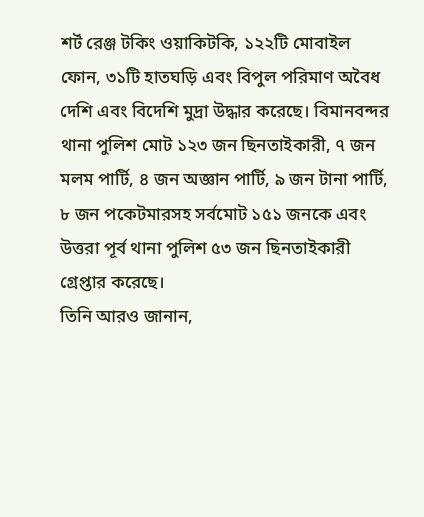শর্ট রেঞ্জ টকিং ওয়াকিটকি, ১২২টি মোবাইল ফোন, ৩১টি হাতঘড়ি এবং বিপুল পরিমাণ অবৈধ দেশি এবং বিদেশি মুদ্রা উদ্ধার করেছে। বিমানবন্দর থানা পুলিশ মোট ১২৩ জন ছিনতাইকারী, ৭ জন মলম পার্টি, ৪ জন অজ্ঞান পার্টি, ৯ জন টানা পার্টি, ৮ জন পকেটমারসহ সর্বমোট ১৫১ জনকে এবং উত্তরা পূর্ব থানা পুলিশ ৫৩ জন ছিনতাইকারী গ্রেপ্তার করেছে।
তিনি আরও জানান,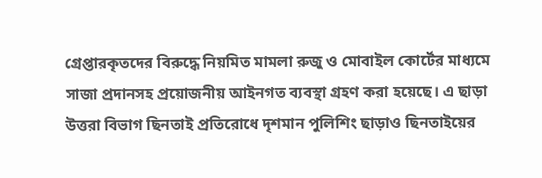গ্রেপ্তারকৃতদের বিরুদ্ধে নিয়মিত মামলা রুজু ও মোবাইল কোর্টের মাধ্যমে সাজা প্রদানসহ প্রয়োজনীয় আইনগত ব্যবস্থা গ্রহণ করা হয়েছে। এ ছাড়া উত্তরা বিভাগ ছিনতাই প্রতিরোধে দৃশমান পুলিশিং ছাড়াও ছিনতাইয়ের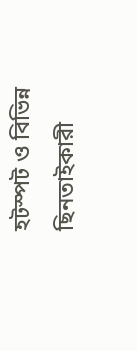হটস্পট ও বিভিন্ন ছিনতাইকারী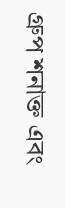গ্রুপ শনাক্ত এবং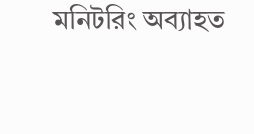মনিটরিং অব্যাহত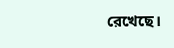রেখেছে।